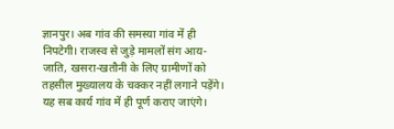ज्ञानपुर। अब गांव की समस्या गांव में ही निपटेगी। राजस्व से जुड़े मामलों संग आय-जाति, खसरा-खतौनी के लिए ग्रामीणों को तहसील मुख्यालय के चक्कर नहीं लगाने पड़ेंगे। यह सब कार्य गांव में ही पूर्ण कराए जाएंगे।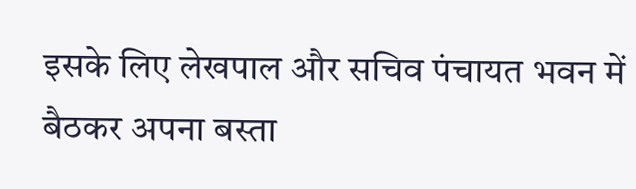इसके लिए लेखपाल और सचिव पंचायत भवन में बैठकर अपना बस्ता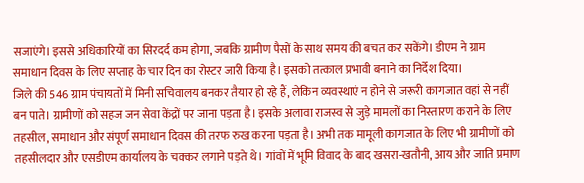सजाएंगे। इससे अधिकारियों का सिरदर्द कम होगा, जबकि ग्रामीण पैसों के साथ समय की बचत कर सकेंगे। डीएम ने ग्राम समाधान दिवस के लिए सप्ताह के चार दिन का रोस्टर जारी किया है। इसको तत्काल प्रभावी बनाने का निर्देश दिया।
जिले की 546 ग्राम पंचायतों में मिनी सचिवालय बनकर तैयार हो रहे हैं, लेकिन व्यवस्थाएं न होने से जरूरी कागजात वहां से नहीं बन पाते। ग्रामीणों को सहज जन सेवा केंद्रों पर जाना पड़ता है। इसके अलावा राजस्व से जुड़े मामलों का निस्तारण कराने के लिए तहसील, समाधान और संपूर्ण समाधान दिवस की तरफ रुख करना पड़ता है। अभी तक मामूली कागजात के लिए भी ग्रामीणों को तहसीलदार और एसडीएम कार्यालय के चक्कर लगाने पड़ते थे। गांवों में भूमि विवाद के बाद खसरा-खतौनी, आय और जाति प्रमाण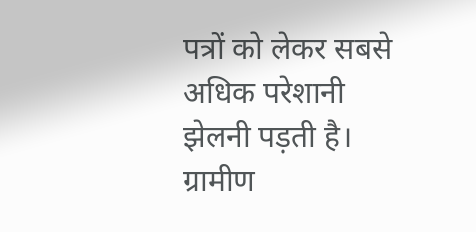पत्रों को लेकर सबसे अधिक परेशानी झेलनी पड़ती है। ग्रामीण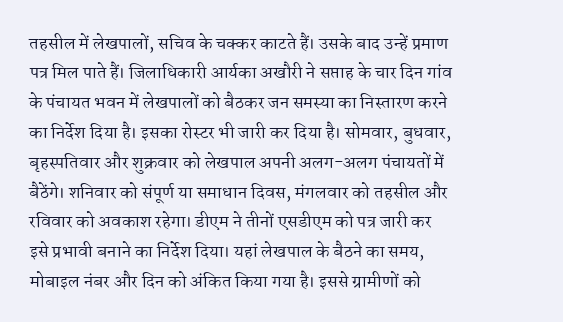तहसील में लेखपालों, सचिव के चक्कर काटते हैं। उसके बाद उन्हें प्रमाण पत्र मिल पाते हैं। जिलाधिकारी आर्यका अखौरी ने सप्ताह के चार दिन गांव के पंचायत भवन में लेखपालों को बैठकर जन समस्या का निस्तारण करने का निर्देश दिया है। इसका रोस्टर भी जारी कर दिया है। सोमवार, बुधवार, बृहस्पतिवार और शुक्रवार को लेखपाल अपनी अलग-अलग पंचायतों में बैठेंगे। शनिवार को संपूर्ण या समाधान दिवस, मंगलवार को तहसील और रविवार को अवकाश रहेगा। डीएम ने तीनों एसडीएम को पत्र जारी कर इसे प्रभावी बनाने का निर्देश दिया। यहां लेखपाल के बैठने का समय, मोबाइल नंबर और दिन को अंकित किया गया है। इससे ग्रामीणों को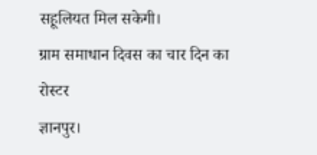सहूलियत मिल सकेगी।
ग्राम समाधान दिवस का चार दिन का रोस्टर
ज्ञानपुर।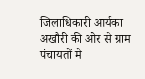जिलाधिकारी आर्यका अखौरी की ओर से ग्राम पंचायतों मे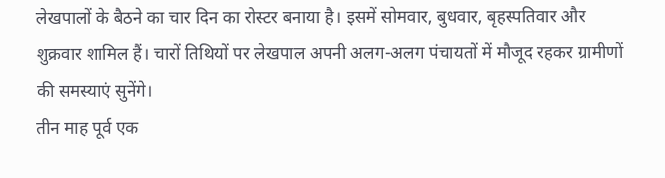लेखपालों के बैठने का चार दिन का रोस्टर बनाया है। इसमें सोमवार, बुधवार, बृहस्पतिवार और शुक्रवार शामिल हैं। चारों तिथियों पर लेखपाल अपनी अलग-अलग पंचायतों में मौजूद रहकर ग्रामीणों की समस्याएं सुनेंगे।
तीन माह पूर्व एक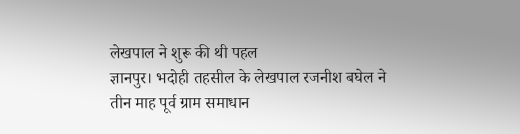लेखपाल ने शुरू की थी पहल
ज्ञानपुर। भदोही तहसील के लेखपाल रजनीश बघेल ने तीन माह पूर्व ग्राम समाधान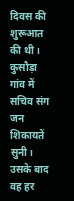दिवस की शुरूआत की थी। कुसौड़ा गांव में सचिव संग जन शिकायतें सुनी। उसके बाद वह हर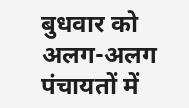बुधवार को अलग-अलग पंचायतों में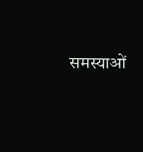समस्याओं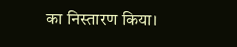का निस्तारण किया।